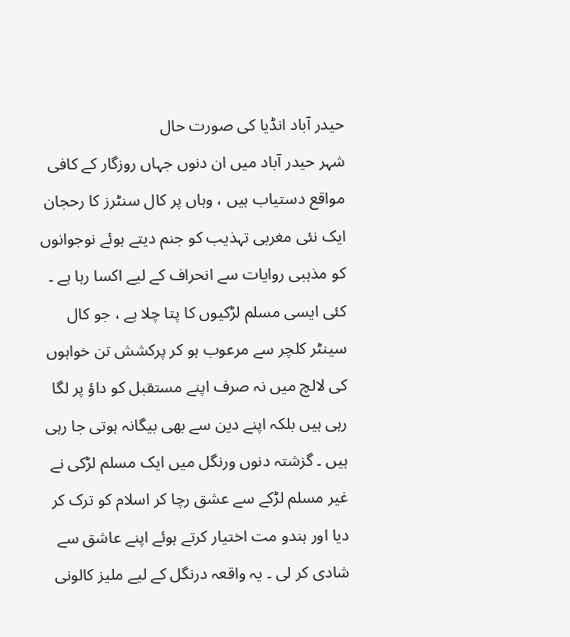حیدر آباد انڈیا کی صورت حال
شہر حیدر آباد میں ان دنوں جہاں روزگار کے کافی مواقع دستیاب ہیں ، وہاں پر کال سنٹرز کا رحجان ایک نئی مغربی تہذیب کو جنم دیتے ہوئے نوجوانوں کو مذہبی روایات سے انحراف کے لیے اکسا رہا ہے ۔ کئی ایسی مسلم لڑکیوں کا پتا چلا ہے ، جو کال سینٹر کلچر سے مرعوب ہو کر پرکشش تن خواہوں کی لالچ میں نہ صرف اپنے مستقبل کو داؤ پر لگا رہی ہیں بلکہ اپنے دین سے بھی بیگانہ ہوتی جا رہی ہیں ۔ گزشتہ دنوں ورنگل میں ایک مسلم لڑکی نے غیر مسلم لڑکے سے عشق رچا کر اسلام کو ترک کر دیا اور ہندو مت اختیار کرتے ہوئے اپنے عاشق سے شادی کر لی ۔ یہ واقعہ درنگل کے لیے ملیز کالونی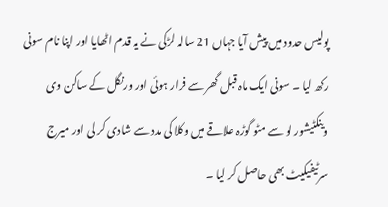پولیس حدود میں پیش آیا جہاں 21 سالہ لڑکی نے یہ قدم اٹھایا اور اپنا نام سونی رکھ لیا ۔ سونی ایک ماہ قبل گھر سے فرار ہوئی اور ورنگل کے ساکن وی وینکٹیشور لو سے مٹو گوڑہ علاقے میں وکلا کی مدد سے شادی کر لی اور میرج سرٹیفیکیٹ بھی حاصل کر لیا ۔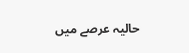حالیہ عرصے میں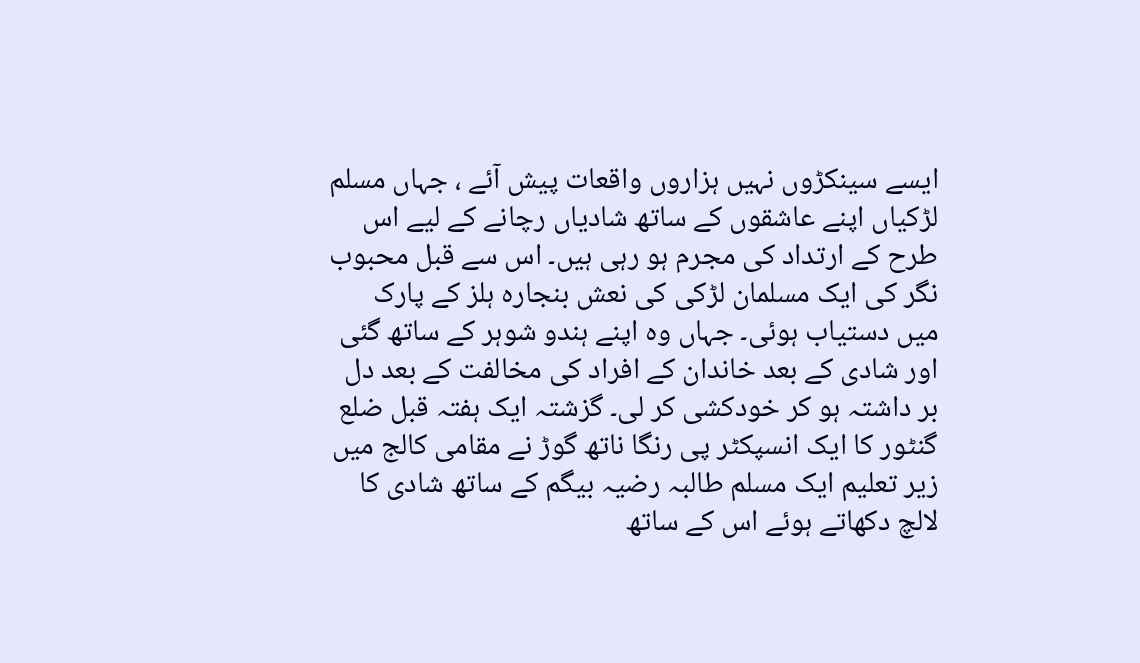ایسے سینکڑوں نہیں ہزاروں واقعات پیش آئے ، جہاں مسلم لڑکیاں اپنے عاشقوں کے ساتھ شادیاں رچانے کے لیے اس طرح کے ارتداد کی مجرم ہو رہی ہیں۔ اس سے قبل محبوب نگر کی ایک مسلمان لڑکی کی نعش بنجارہ ہلز کے پارک میں دستیاب ہوئی۔ جہاں وہ اپنے ہندو شوہر کے ساتھ گئی اور شادی کے بعد خاندان کے افراد کی مخالفت کے بعد دل بر داشتہ ہو کر خودکشی کر لی۔ گزشتہ ایک ہفتہ قبل ضلع گنٹور کا ایک انسپکٹر پی رنگا ناتھ گوڑ نے مقامی کالج میں زیر تعلیم ایک مسلم طالبہ رضیہ بیگم کے ساتھ شادی کا لالچ دکھاتے ہوئے اس کے ساتھ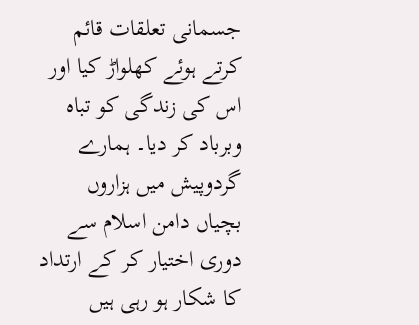جسمانی تعلقات قائم کرتے ہوئے کھلواڑ کیا اور اس کی زندگی کو تباہ وبرباد کر دیا۔ ہمارے گردوپیش میں ہزاروں بچیاں دامن اسلام سے دوری اختیار کر کے ارتداد کا شکار ہو رہی ہیں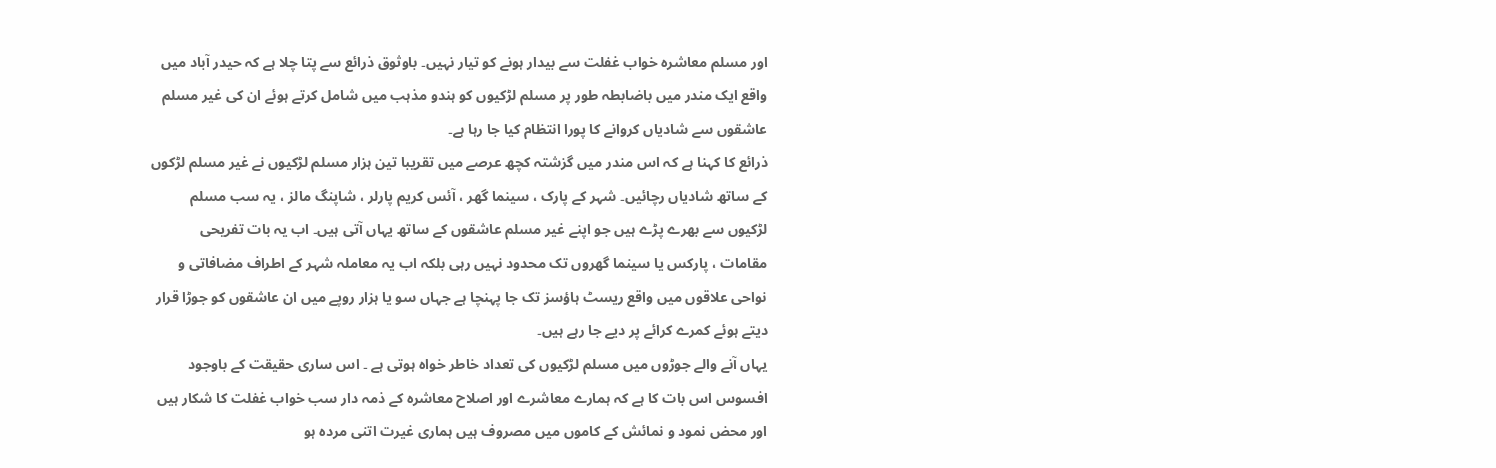اور مسلم معاشرہ خواب غفلت سے بیدار ہونے کو تیار نہیں۔ باوثوق ذرائع سے پتا چلا ہے کہ حیدر آباد میں واقع ایک مندر میں باضابطہ طور پر مسلم لڑکیوں کو ہندو مذہب میں شامل کرتے ہوئے ان کی غیر مسلم عاشقوں سے شادیاں کروانے کا پورا انتظام کیا جا رہا ہے۔
ذرائع کا کہنا ہے کہ اس مندر میں گزشتہ کچھ عرصے میں تقریبا تین ہزار مسلم لڑکیوں نے غیر مسلم لڑکوں کے ساتھ شادیاں رچائیں۔ شہر کے پارک ، سینما گھر ، آئس کریم پارلر ، شاپنگ مالز ، یہ سب مسلم لڑکیوں سے بھرے پڑے ہیں جو اپنے غیر مسلم عاشقوں کے ساتھ یہاں آتی ہیں۔ اب یہ بات تفریحی مقامات ، پارکس یا سینما گھروں تک محدود نہیں رہی بلکہ اب یہ معاملہ شہر کے اطراف مضافاتی و نواحی علاقوں میں واقع ریسٹ ہاؤسز تک جا پہنچا ہے جہاں سو یا ہزار روپے میں ان عاشقوں کو جوڑا قرار دیتے ہوئے کمرے کرائے پر دیے جا رہے ہیں۔
یہاں آنے والے جوڑوں میں مسلم لڑکیوں کی تعداد خاطر خواہ ہوتی ہے ۔ اس ساری حقیقت کے باوجود افسوس اس بات کا ہے کہ ہمارے معاشرے اور اصلاح معاشرہ کے ذمہ دار سب خواب غفلت کا شکار ہیں اور محض نمود و نمائش کے کاموں میں مصروف ہیں ہماری غیرت اتنی مردہ ہو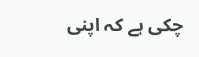چکی ہے کہ اپنی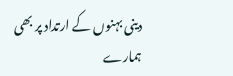دینی بہنوں کے ارتداد پر بھی ہمارے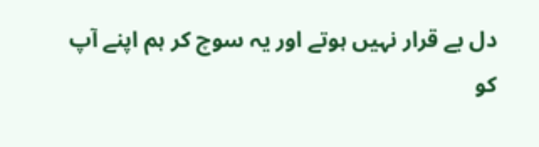دل بے قرار نہیں ہوتے اور یہ سوچ کر ہم اپنے آپ کو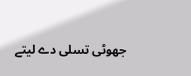جھوٹی تسلی دے لیتے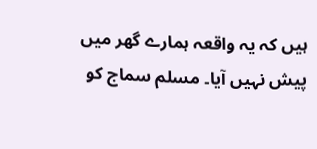ہیں کہ یہ واقعہ ہمارے گھر میں پیش نہیں آیا۔ مسلم سماج کو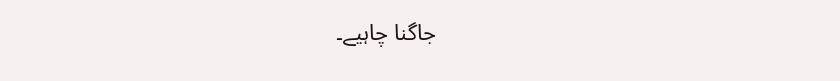جاگنا چاہیے۔